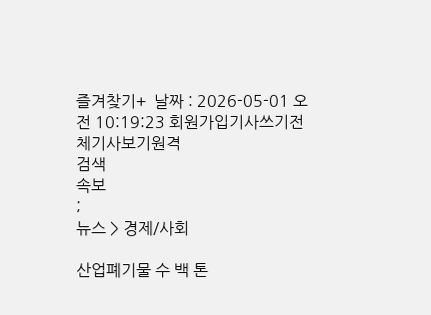즐겨찾기+  날짜 : 2026-05-01 오전 10:19:23 회원가입기사쓰기전체기사보기원격
검색
속보
;
뉴스 > 경제/사회

산업폐기물 수 백 톤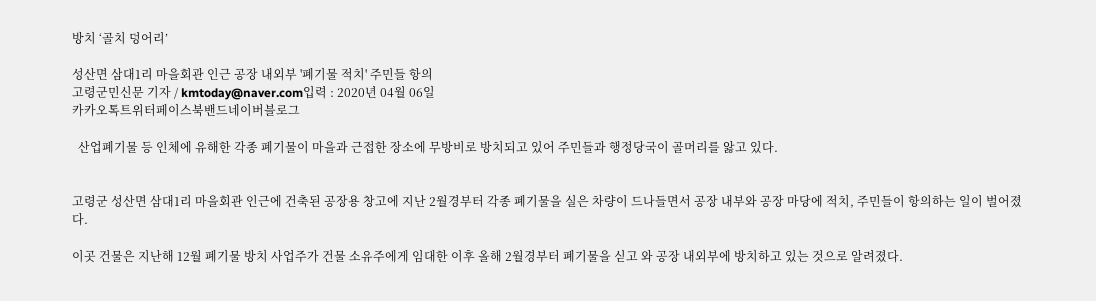방치 ‘골치 덩어리’

성산면 삼대1리 마을회관 인근 공장 내외부 '폐기물 적치' 주민들 항의
고령군민신문 기자 / kmtoday@naver.com입력 : 2020년 04월 06일
카카오톡트위터페이스북밴드네이버블로그

  산업폐기물 등 인체에 유해한 각종 폐기물이 마을과 근접한 장소에 무방비로 방치되고 있어 주민들과 행정당국이 골머리를 앓고 있다.


고령군 성산면 삼대1리 마을회관 인근에 건축된 공장용 창고에 지난 2월경부터 각종 폐기물을 실은 차량이 드나들면서 공장 내부와 공장 마당에 적치, 주민들이 항의하는 일이 벌어졌다.

이곳 건물은 지난해 12월 폐기물 방치 사업주가 건물 소유주에게 임대한 이후 올해 2월경부터 폐기물을 싣고 와 공장 내외부에 방치하고 있는 것으로 알려졌다.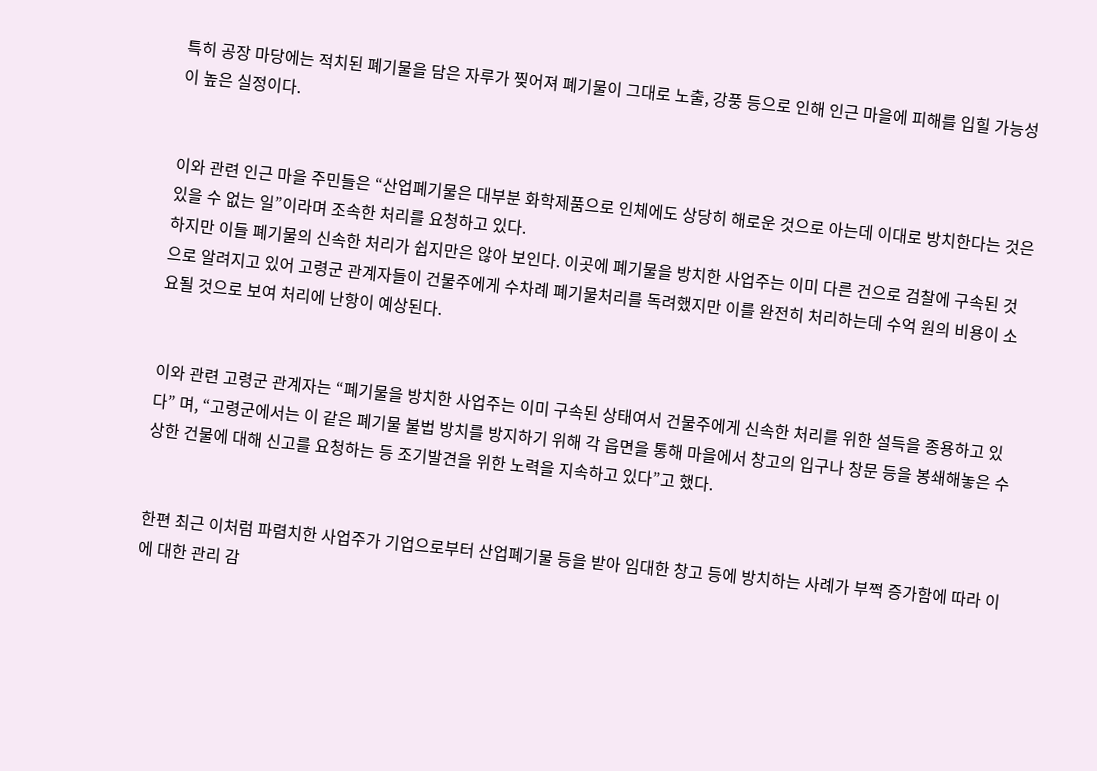특히 공장 마당에는 적치된 폐기물을 담은 자루가 찢어져 폐기물이 그대로 노출, 강풍 등으로 인해 인근 마을에 피해를 입힐 가능성이 높은 실정이다.


이와 관련 인근 마을 주민들은 “산업폐기물은 대부분 화학제품으로 인체에도 상당히 해로운 것으로 아는데 이대로 방치한다는 것은 있을 수 없는 일”이라며 조속한 처리를 요청하고 있다.
하지만 이들 폐기물의 신속한 처리가 쉽지만은 않아 보인다. 이곳에 폐기물을 방치한 사업주는 이미 다른 건으로 검찰에 구속된 것으로 알려지고 있어 고령군 관계자들이 건물주에게 수차례 폐기물처리를 독려했지만 이를 완전히 처리하는데 수억 원의 비용이 소요될 것으로 보여 처리에 난항이 예상된다.


이와 관련 고령군 관계자는 “폐기물을 방치한 사업주는 이미 구속된 상태여서 건물주에게 신속한 처리를 위한 설득을 종용하고 있다” 며, “고령군에서는 이 같은 폐기물 불법 방치를 방지하기 위해 각 읍면을 통해 마을에서 창고의 입구나 창문 등을 봉쇄해놓은 수상한 건물에 대해 신고를 요청하는 등 조기발견을 위한 노력을 지속하고 있다”고 했다.


한편 최근 이처럼 파렴치한 사업주가 기업으로부터 산업폐기물 등을 받아 임대한 창고 등에 방치하는 사례가 부쩍 증가함에 따라 이에 대한 관리 감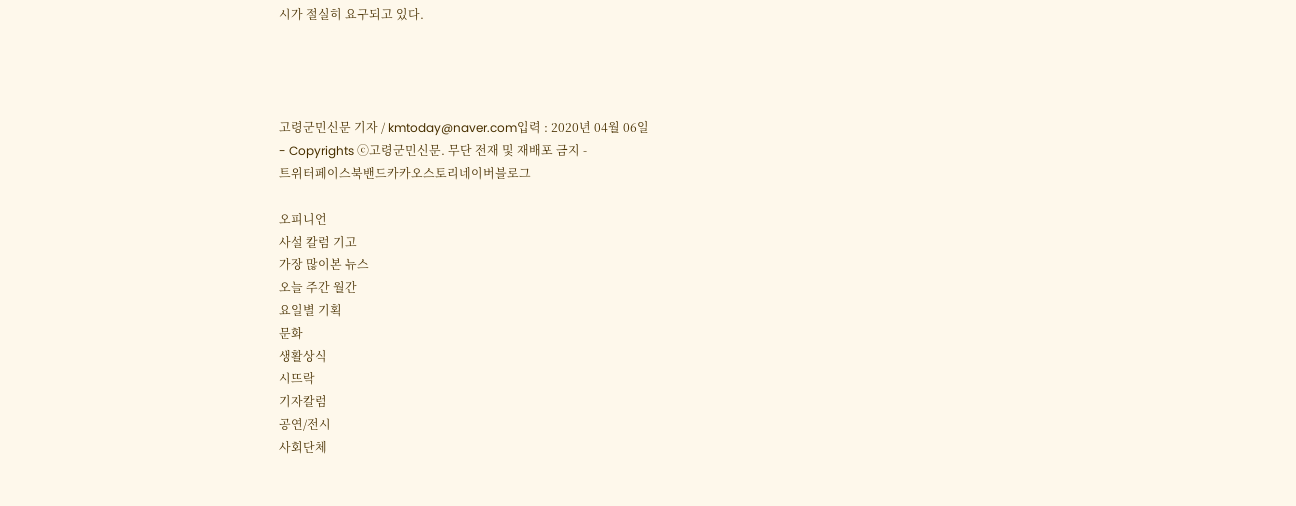시가 절실히 요구되고 있다.




고령군민신문 기자 / kmtoday@naver.com입력 : 2020년 04월 06일
- Copyrights ⓒ고령군민신문. 무단 전재 및 재배포 금지 -
트위터페이스북밴드카카오스토리네이버블로그

오피니언
사설 칼럼 기고
가장 많이본 뉴스
오늘 주간 월간
요일별 기획
문화
생활상식
시뜨락
기자칼럼
공연/전시
사회단체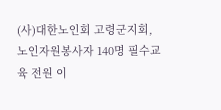(사)대한노인회 고령군지회, 노인자원봉사자 140명 필수교육 전원 이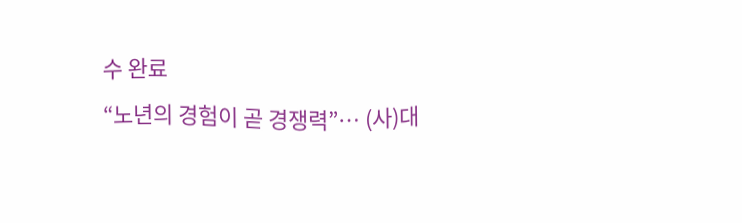수 완료
“노년의 경험이 곧 경쟁력”… (사)대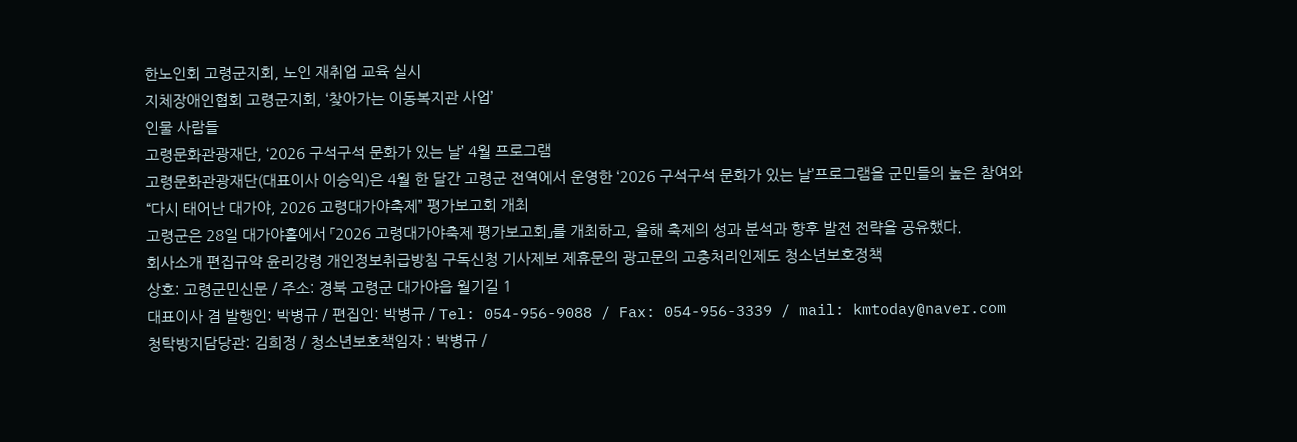한노인회 고령군지회, 노인 재취업 교육 실시
지체장애인협회 고령군지회, ‘찾아가는 이동복지관 사업’
인물 사람들
고령문화관광재단, ‘2026 구석구석 문화가 있는 날’ 4월 프로그램
고령문화관광재단(대표이사 이승익)은 4월 한 달간 고령군 전역에서 운영한 ‘2026 구석구석 문화가 있는 날’프로그램을 군민들의 높은 참여와
“다시 태어난 대가야, 2026 고령대가야축제” 평가보고회 개최
고령군은 28일 대가야홀에서 「2026 고령대가야축제 평가보고회」를 개최하고, 올해 축제의 성과 분석과 향후 발전 전략을 공유했다.
회사소개 편집규약 윤리강령 개인정보취급방침 구독신청 기사제보 제휴문의 광고문의 고충처리인제도 청소년보호정책
상호: 고령군민신문 / 주소: 경북 고령군 대가야읍 월기길 1
대표이사 겸 발행인: 박병규 / 편집인: 박병규 / Tel: 054-956-9088 / Fax: 054-956-3339 / mail: kmtoday@naver.com
청탁방지담당관: 김희정 / 청소년보호책임자 : 박병규 /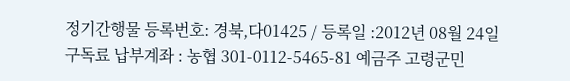정기간행물 등록번호: 경북,다01425 / 등록일 :2012년 08월 24일
구독료 납부계좌 : 농협 301-0112-5465-81 예금주 고령군민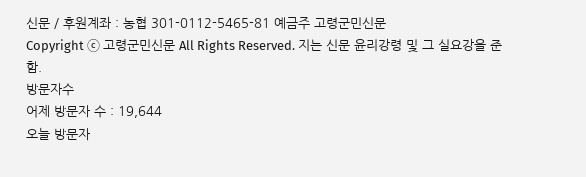신문 / 후원계좌 : 농협 301-0112-5465-81 예금주 고령군민신문
Copyright ⓒ 고령군민신문 All Rights Reserved. 지는 신문 윤리강령 및 그 실요강을 준함.
방문자수
어제 방문자 수 : 19,644
오늘 방문자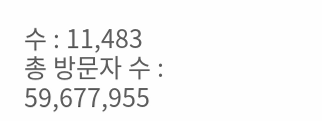수 : 11,483
총 방문자 수 : 59,677,955